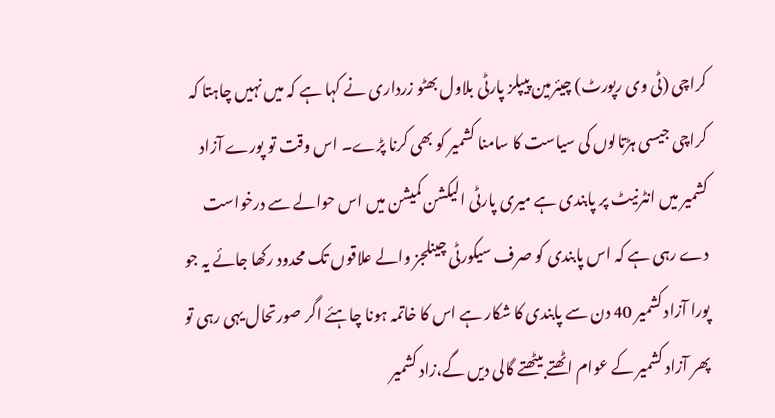کراچی (ٹی وی رپورٹ) چیئرمین پیپلز پارٹی بلاول بھٹو زرداری نے کہا ہے کہ میں نہیں چاہتا کہ کراچی جیسی ہڑتالوں کی سیاست کا سامنا کشمیر کو بھی کرنا پڑے۔ اس وقت تو پورے آزاد کشمیر میں انٹرنیٹ پر پابندی ہے میری پارٹی الیکشن کمیشن میں اس حوالے سے درخواست دے رہی ہے کہ اس پابندی کو صرف سیکورٹی چینلجز والے علاقوں تک محدود رکھا جائے یہ جو پورا آزاد کشمیر 40 دن سے پابندی کا شکار ہے اس کا خاتمہ ہونا چاہئے اگر صورتحال یہی رہی تو پھر آزاد کشمیر کے عوام اٹھتے بیٹھتے گالی دیں گے،زاد کشمیر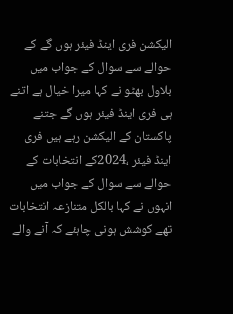الیکشن فری اینڈ فیئر ہوں گے کے حوالے سے سوال کے جواب میں بلاول بھٹو نے کہا میرا خیال ہے اتنے ہی فری اینڈ فیئر ہوں گے جتنے پاکستان کے الیکشن رہے ہیں فری اینڈ فیئر ،2024کے انتخابات کے حوالے سے سوال کے جواب میں انہوں نے کہا بالکل متنازعہ انتخابات تھے کوشش ہونی چاہئے کہ آنے والے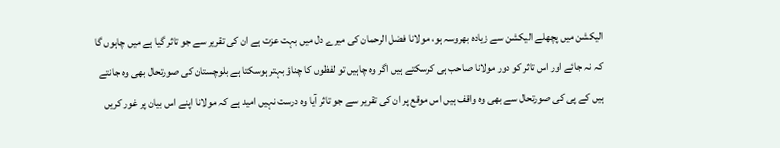الیکشن میں پچھلے الیکشن سے زیادہ بھروسہ ہو، مولانا فضل الرحمان کی میرے دل میں بہت عزت ہے ان کی تقریر سے جو تاثر گیا ہے میں چاہوں گا کہ نہ جائے اور اس تاثر کو دور مولانا صاحب ہی کرسکتے ہیں اگر وہ چاہیں تو لفظوں کا چناؤ بہتر ہوسکتا ہے بلوچستان کی صورتحال بھی وہ جانتے ہیں کے پی کی صورتحال سے بھی وہ واقف ہیں اس موقع پر ان کی تقریر سے جو تاثر آیا وہ درست نہیں امید ہے کہ مولانا اپنے اس بیان پر غور کریں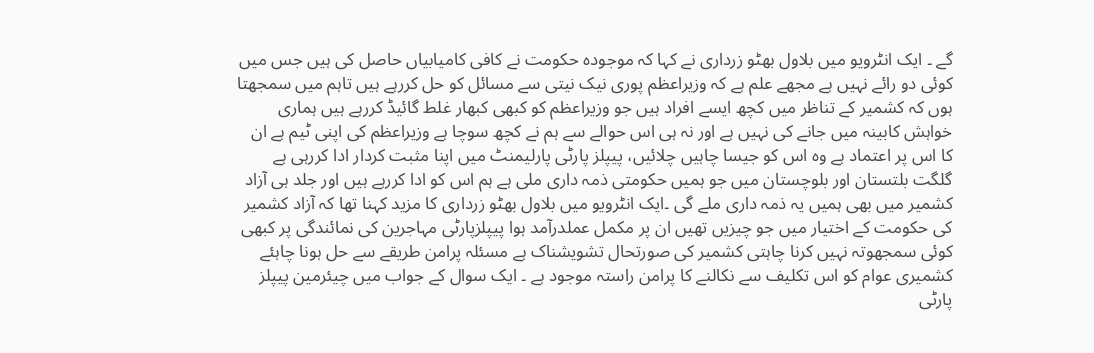گے ۔ ایک انٹرویو میں بلاول بھٹو زرداری نے کہا کہ موجودہ حکومت نے کافی کامیابیاں حاصل کی ہیں جس میں کوئی دو رائے نہیں ہے مجھے علم ہے کہ وزیراعظم پوری نیک نیتی سے مسائل کو حل کررہے ہیں تاہم میں سمجھتا ہوں کہ کشمیر کے تناظر میں کچھ ایسے افراد ہیں جو وزیراعظم کو کبھی کبھار غلط گائیڈ کررہے ہیں ہماری خواہش کابینہ میں جانے کی نہیں ہے اور نہ ہی اس حوالے سے ہم نے کچھ سوچا ہے وزیراعظم کی اپنی ٹیم ہے ان کا اس پر اعتماد ہے وہ اس کو جیسا چاہیں چلائیں، پیپلز پارٹی پارلیمنٹ میں اپنا مثبت کردار ادا کررہی ہے گلگت بلتستان اور بلوچستان میں جو ہمیں حکومتی ذمہ داری ملی ہے ہم اس کو ادا کررہے ہیں اور جلد ہی آزاد کشمیر میں بھی ہمیں یہ ذمہ داری ملے گی ۔ایک انٹرویو میں بلاول بھٹو زرداری کا مزید کہنا تھا کہ آزاد کشمیر کی حکومت کے اختیار میں جو چیزیں تھیں ان پر مکمل عملدرآمد ہوا پیپلزپارٹی مہاجرین کی نمائندگی پر کبھی کوئی سمجھوتہ نہیں کرنا چاہتی کشمیر کی صورتحال تشویشناک ہے مسئلہ پرامن طریقے سے حل ہونا چاہئے کشمیری عوام کو اس تکلیف سے نکالنے کا پرامن راستہ موجود ہے ۔ ایک سوال کے جواب میں چیئرمین پیپلز پارٹی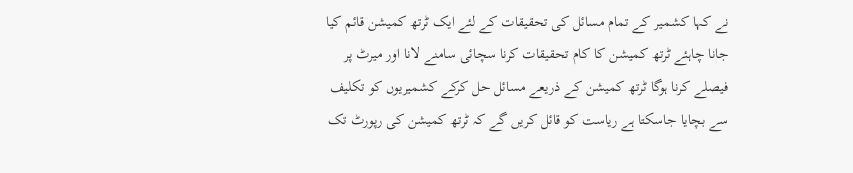نے کہا کشمیر کے تمام مسائل کی تحقیقات کے لئے ایک ٹرتھ کمیشن قائم کیا جانا چاہئے ٹرتھ کمیشن کا کام تحقیقات کرنا سچائی سامنے لانا اور میرٹ پر فیصلے کرنا ہوگا ٹرتھ کمیشن کے ذریعے مسائل حل کرکے کشمیریوں کو تکلیف سے بچایا جاسکتا ہے ریاست کو قائل کریں گے کہ ٹرتھ کمیشن کی رپورٹ تک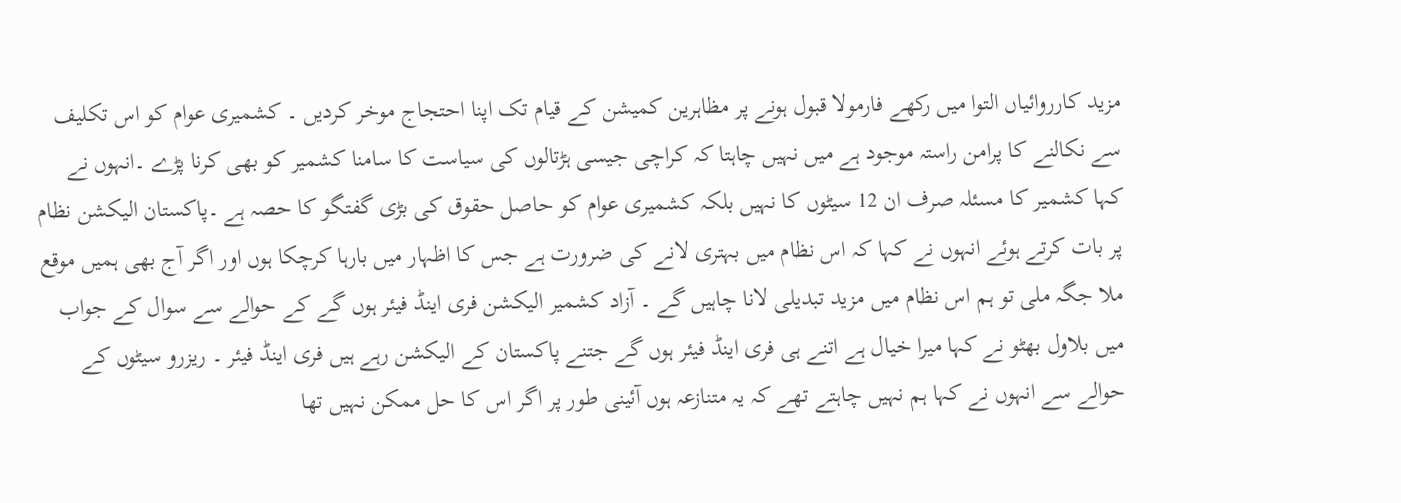مزید کارروائیاں التوا میں رکھے فارمولا قبول ہونے پر مظاہرین کمیشن کے قیام تک اپنا احتجاج موخر کردیں ۔ کشمیری عوام کو اس تکلیف سے نکالنے کا پرامن راستہ موجود ہے میں نہیں چاہتا کہ کراچی جیسی ہڑتالوں کی سیاست کا سامنا کشمیر کو بھی کرنا پڑے ۔انہوں نے کہا کشمیر کا مسئلہ صرف ان 12 سیٹوں کا نہیں بلکہ کشمیری عوام کو حاصل حقوق کی بڑی گفتگو کا حصہ ہے ۔پاکستان الیکشن نظام پر بات کرتے ہوئے انہوں نے کہا کہ اس نظام میں بہتری لانے کی ضرورت ہے جس کا اظہار میں بارہا کرچکا ہوں اور اگر آج بھی ہمیں موقع ملا جگہ ملی تو ہم اس نظام میں مزید تبدیلی لانا چاہیں گے ۔ آزاد کشمیر الیکشن فری اینڈ فیئر ہوں گے کے حوالے سے سوال کے جواب میں بلاول بھٹو نے کہا میرا خیال ہے اتنے ہی فری اینڈ فیئر ہوں گے جتنے پاکستان کے الیکشن رہے ہیں فری اینڈ فیئر ۔ ریزرو سیٹوں کے حوالے سے انہوں نے کہا ہم نہیں چاہتے تھے کہ یہ متنازعہ ہوں آئینی طور پر اگر اس کا حل ممکن نہیں تھا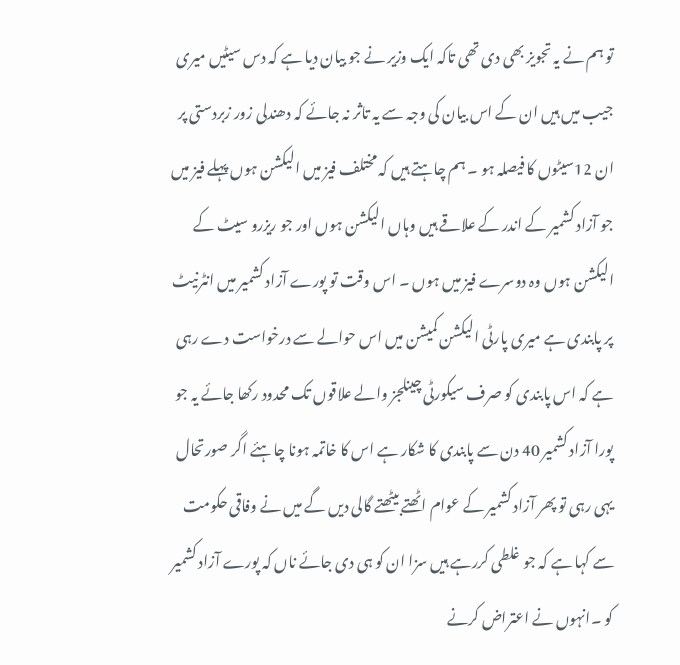تو ہم نے یہ تجویز بھی دی تھی تاکہ ایک وزیر نے جو بیان دیا ہے کہ دس سیٹیں میری جیب میں ہیں ان کے اس بیان کی وجہ سے یہ تاثر نہ جائے کہ دھندلی زور زبردستی پر ان 12سیٹوں کا فیصلہ ہو ۔ ہم چاہتے ہیں کہ مختلف فیز میں الیکشن ہوں پہلے فیز میں جو آزاد کشمیر کے اندر کے علاقے ہیں وہاں الیکشن ہوں اور جو ریزرو سیٹ کے الیکشن ہوں وہ دوسرے فیز میں ہوں ۔ اس وقت تو پورے آزاد کشمیر میں انٹرنیٹ پر پابندی ہے میری پارٹی الیکشن کمیشن میں اس حوالے سے درخواست دے رہی ہے کہ اس پابندی کو صرف سیکورٹی چینلجز والے علاقوں تک محدود رکھا جائے یہ جو پورا آزاد کشمیر 40 دن سے پابندی کا شکار ہے اس کا خاتمہ ہونا چاہئے اگر صورتحال یہی رہی تو پھر آزاد کشمیر کے عوام اٹھتے بیٹھتے گالی دیں گے میں نے وفاقی حکومت سے کہا ہے کہ جو غلطی کررہے ہیں سزا ان کو ہی دی جائے ناں کہ پورے آزاد کشمیر کو ۔انہوں نے اعتراض کرنے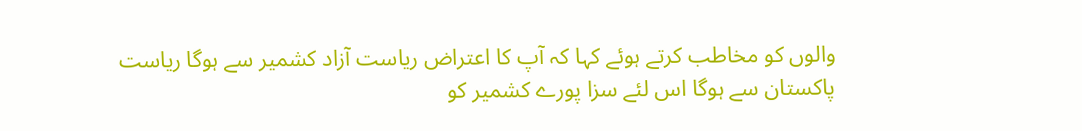والوں کو مخاطب کرتے ہوئے کہا کہ آپ کا اعتراض ریاست آزاد کشمیر سے ہوگا ریاست پاکستان سے ہوگا اس لئے سزا پورے کشمیر کو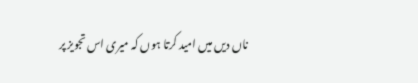ناں دیں میں امید کرتا ہوں کہ میری اس تجویز پر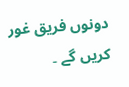دونوں فریق غور کریں گے ۔